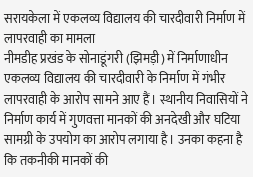सरायकेला में एकलव्य विद्यालय की चारदीवारी निर्माण में लापरवाही का मामला
नीमडीह प्रखंड के सोनाडूंगरी (झिमड़ी) में निर्माणाधीन एकलव्य विद्यालय की चारदीवारी के निर्माण में गंभीर लापरवाही के आरोप सामने आए हैं। स्थानीय निवासियों ने निर्माण कार्य में गुणवत्ता मानकों की अनदेखी और घटिया सामग्री के उपयोग का आरोप लगाया है। उनका कहना है कि तकनीकी मानकों की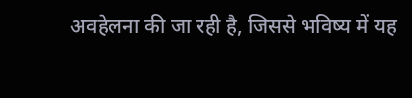अवहेलना की जा रही है, जिससे भविष्य में यह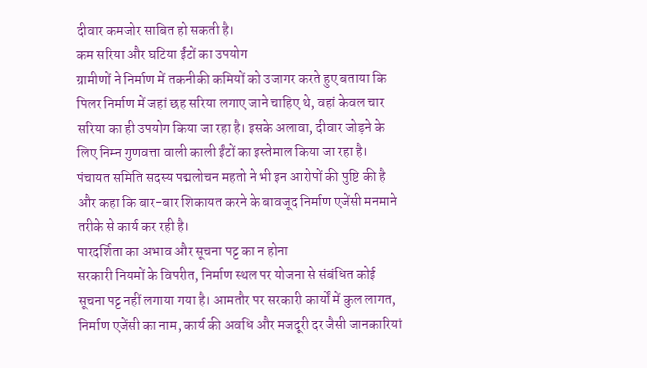दीवार कमजोर साबित हो सकती है।
कम सरिया और घटिया ईंटों का उपयोग
ग्रामीणों ने निर्माण में तकनीकी कमियों को उजागर करते हुए बताया कि पिलर निर्माण में जहां छह सरिया लगाए जाने चाहिए थे, वहां केवल चार सरिया का ही उपयोग किया जा रहा है। इसके अलावा, दीवार जोड़ने के लिए निम्न गुणवत्ता वाली काली ईंटों का इस्तेमाल किया जा रहा है। पंचायत समिति सदस्य पद्मलोचन महतो ने भी इन आरोपों की पुष्टि की है और कहा कि बार-बार शिकायत करने के बावजूद निर्माण एजेंसी मनमाने तरीके से कार्य कर रही है।
पारदर्शिता का अभाव और सूचना पट्ट का न होना
सरकारी नियमों के विपरीत, निर्माण स्थल पर योजना से संबंधित कोई सूचना पट्ट नहीं लगाया गया है। आमतौर पर सरकारी कार्यों में कुल लागत, निर्माण एजेंसी का नाम, कार्य की अवधि और मजदूरी दर जैसी जानकारियां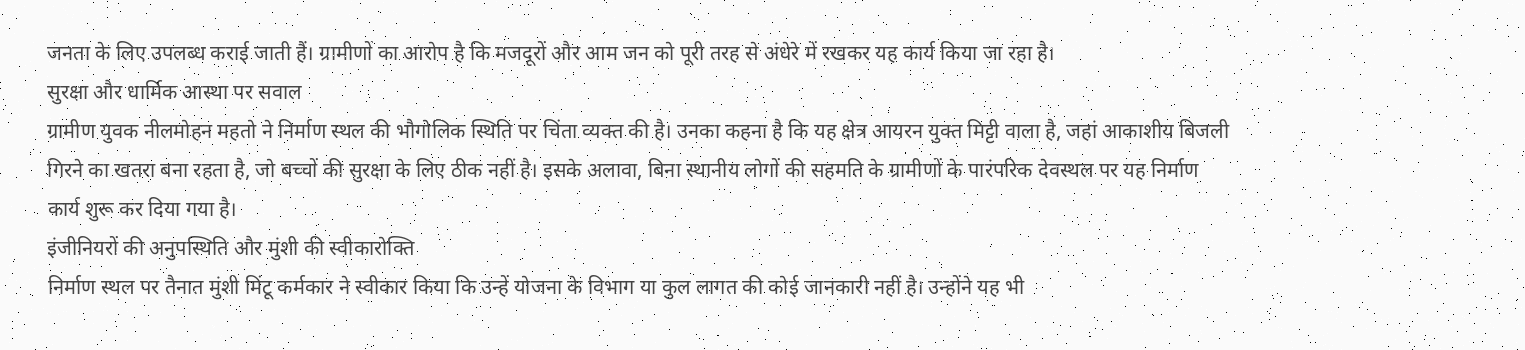जनता के लिए उपलब्ध कराई जाती हैं। ग्रामीणों का आरोप है कि मजदूरों और आम जन को पूरी तरह से अंधेरे में रखकर यह कार्य किया जा रहा है।
सुरक्षा और धार्मिक आस्था पर सवाल
ग्रामीण युवक नीलमोहन महतो ने निर्माण स्थल की भौगोलिक स्थिति पर चिंता व्यक्त की है। उनका कहना है कि यह क्षेत्र आयरन युक्त मिट्टी वाला है, जहां आकाशीय बिजली गिरने का खतरा बना रहता है, जो बच्चों की सुरक्षा के लिए ठीक नहीं है। इसके अलावा, बिना स्थानीय लोगों की सहमति के ग्रामीणों के पारंपरिक देवस्थल पर यह निर्माण कार्य शुरू कर दिया गया है।
इंजीनियरों की अनुपस्थिति और मुंशी की स्वीकारोक्ति
निर्माण स्थल पर तैनात मुंशी मिंटू कर्मकार ने स्वीकार किया कि उन्हें योजना के विभाग या कुल लागत की कोई जानकारी नहीं है। उन्होंने यह भी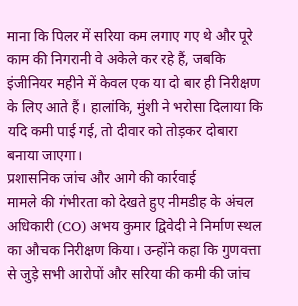माना कि पिलर में सरिया कम लगाए गए थे और पूरे काम की निगरानी वे अकेले कर रहे हैं, जबकि इंजीनियर महीने में केवल एक या दो बार ही निरीक्षण के लिए आते हैं। हालांकि, मुंशी ने भरोसा दिलाया कि यदि कमी पाई गई, तो दीवार को तोड़कर दोबारा बनाया जाएगा।
प्रशासनिक जांच और आगे की कार्रवाई
मामले की गंभीरता को देखते हुए नीमडीह के अंचल अधिकारी (CO) अभय कुमार द्विवेदी ने निर्माण स्थल का औचक निरीक्षण किया। उन्होंने कहा कि गुणवत्ता से जुड़े सभी आरोपों और सरिया की कमी की जांच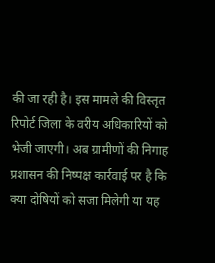की जा रही है। इस मामले की विस्तृत रिपोर्ट जिला के वरीय अधिकारियों को भेजी जाएगी। अब ग्रामीणों की निगाह प्रशासन की निष्पक्ष कार्रवाई पर है कि क्या दोषियों को सजा मिलेगी या यह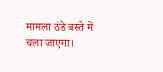मामला ठंडे बस्ते में चला जाएगा।